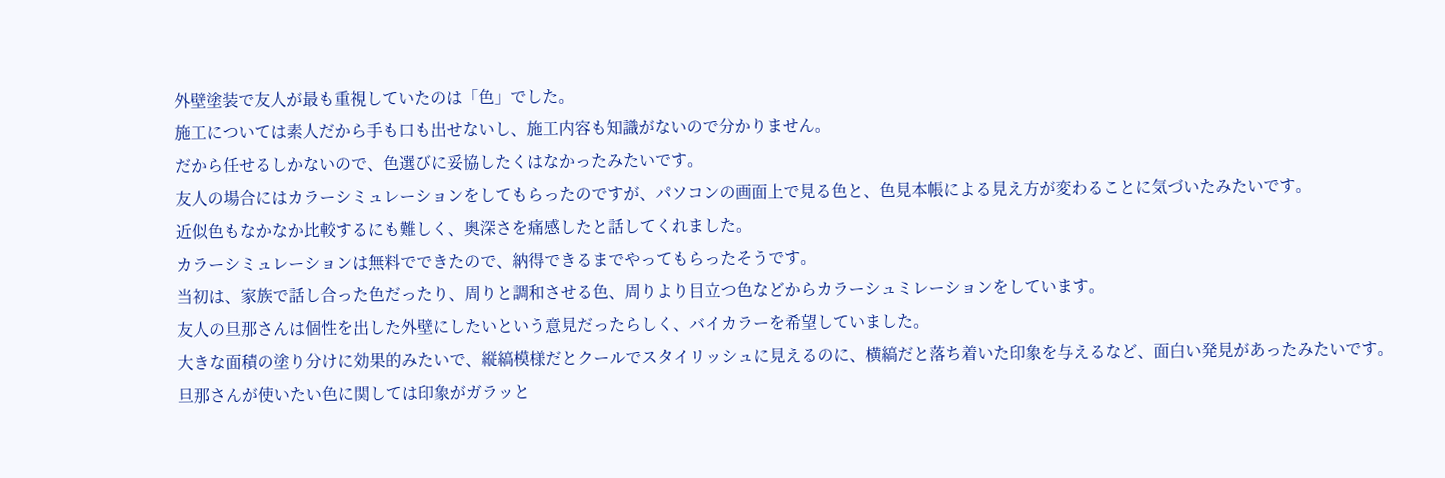外壁塗装で友人が最も重視していたのは「色」でした。
施工については素人だから手も口も出せないし、施工内容も知識がないので分かりません。
だから任せるしかないので、色選びに妥協したくはなかったみたいです。
友人の場合にはカラーシミュレーションをしてもらったのですが、パソコンの画面上で見る色と、色見本帳による見え方が変わることに気づいたみたいです。
近似色もなかなか比較するにも難しく、奥深さを痛感したと話してくれました。
カラーシミュレーションは無料でできたので、納得できるまでやってもらったそうです。
当初は、家族で話し合った色だったり、周りと調和させる色、周りより目立つ色などからカラーシュミレーションをしています。
友人の旦那さんは個性を出した外壁にしたいという意見だったらしく、バイカラーを希望していました。
大きな面積の塗り分けに効果的みたいで、縦縞模様だとクールでスタイリッシュに見えるのに、横縞だと落ち着いた印象を与えるなど、面白い発見があったみたいです。
旦那さんが使いたい色に関しては印象がガラッと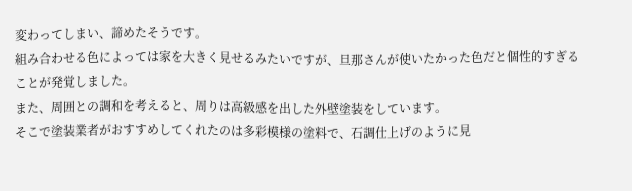変わってしまい、諦めたそうです。
組み合わせる色によっては家を大きく見せるみたいですが、旦那さんが使いたかった色だと個性的すぎることが発覚しました。
また、周囲との調和を考えると、周りは高級感を出した外壁塗装をしています。
そこで塗装業者がおすすめしてくれたのは多彩模様の塗料で、石調仕上げのように見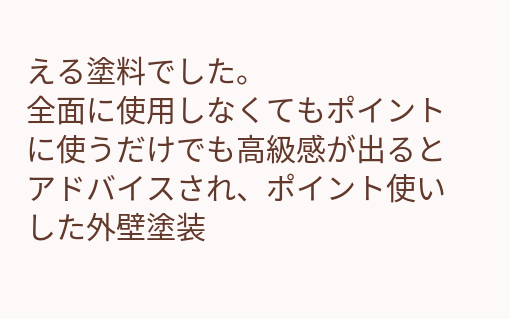える塗料でした。
全面に使用しなくてもポイントに使うだけでも高級感が出るとアドバイスされ、ポイント使いした外壁塗装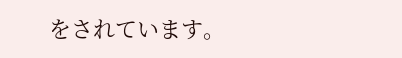をされています。